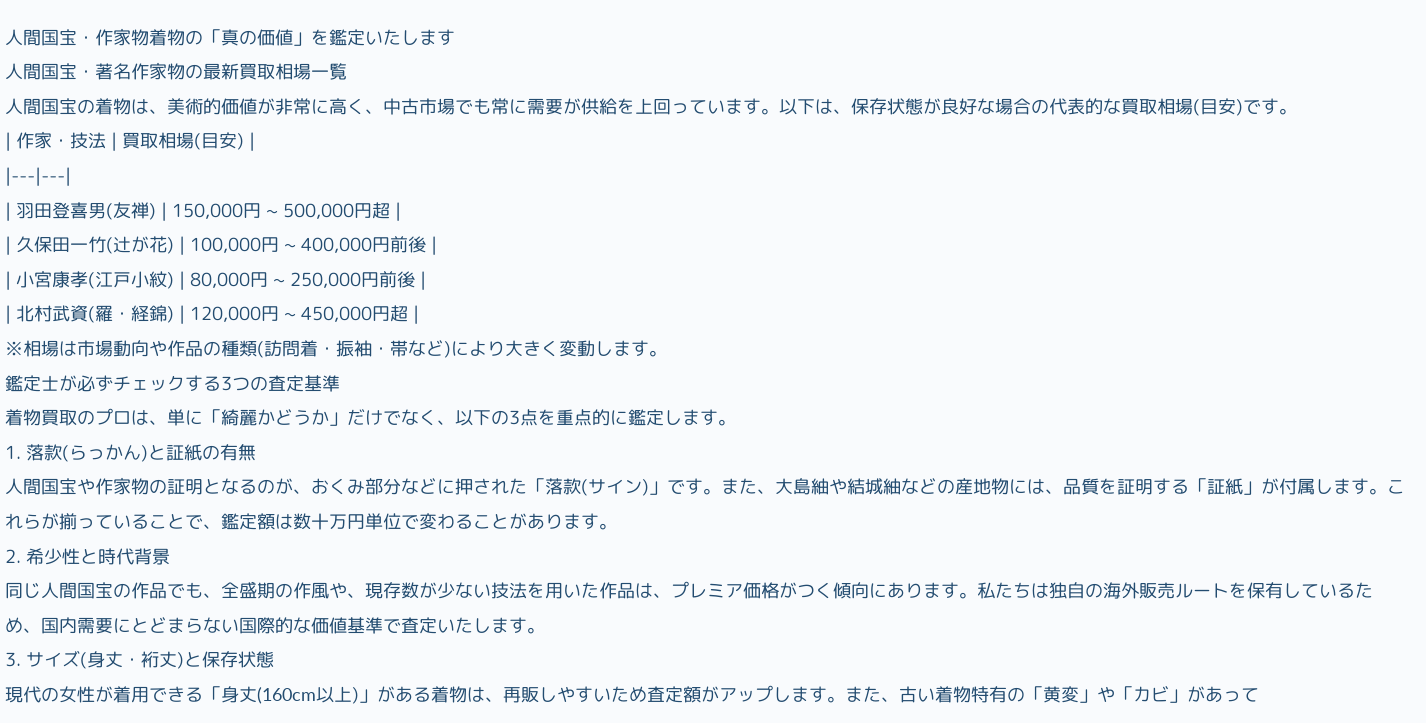人間国宝・作家物着物の「真の価値」を鑑定いたします
人間国宝・著名作家物の最新買取相場一覧
人間国宝の着物は、美術的価値が非常に高く、中古市場でも常に需要が供給を上回っています。以下は、保存状態が良好な場合の代表的な買取相場(目安)です。
| 作家・技法 | 買取相場(目安) |
|---|---|
| 羽田登喜男(友禅) | 150,000円 ~ 500,000円超 |
| 久保田一竹(辻が花) | 100,000円 ~ 400,000円前後 |
| 小宮康孝(江戸小紋) | 80,000円 ~ 250,000円前後 |
| 北村武資(羅・経錦) | 120,000円 ~ 450,000円超 |
※相場は市場動向や作品の種類(訪問着・振袖・帯など)により大きく変動します。
鑑定士が必ずチェックする3つの査定基準
着物買取のプロは、単に「綺麗かどうか」だけでなく、以下の3点を重点的に鑑定します。
1. 落款(らっかん)と証紙の有無
人間国宝や作家物の証明となるのが、おくみ部分などに押された「落款(サイン)」です。また、大島紬や結城紬などの産地物には、品質を証明する「証紙」が付属します。これらが揃っていることで、鑑定額は数十万円単位で変わることがあります。
2. 希少性と時代背景
同じ人間国宝の作品でも、全盛期の作風や、現存数が少ない技法を用いた作品は、プレミア価格がつく傾向にあります。私たちは独自の海外販売ルートを保有しているため、国内需要にとどまらない国際的な価値基準で査定いたします。
3. サイズ(身丈・裄丈)と保存状態
現代の女性が着用できる「身丈(160cm以上)」がある着物は、再販しやすいため査定額がアップします。また、古い着物特有の「黄変」や「カビ」があって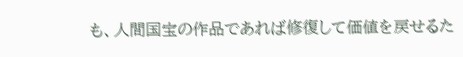も、人間国宝の作品であれば修復して価値を戻せるた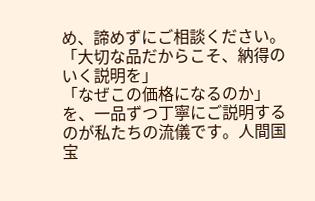め、諦めずにご相談ください。
「大切な品だからこそ、納得のいく説明を」
「なぜこの価格になるのか」を、一品ずつ丁寧にご説明するのが私たちの流儀です。人間国宝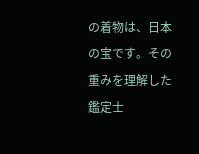の着物は、日本の宝です。その重みを理解した鑑定士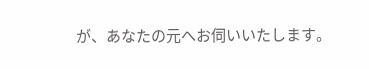が、あなたの元へお伺いいたします。